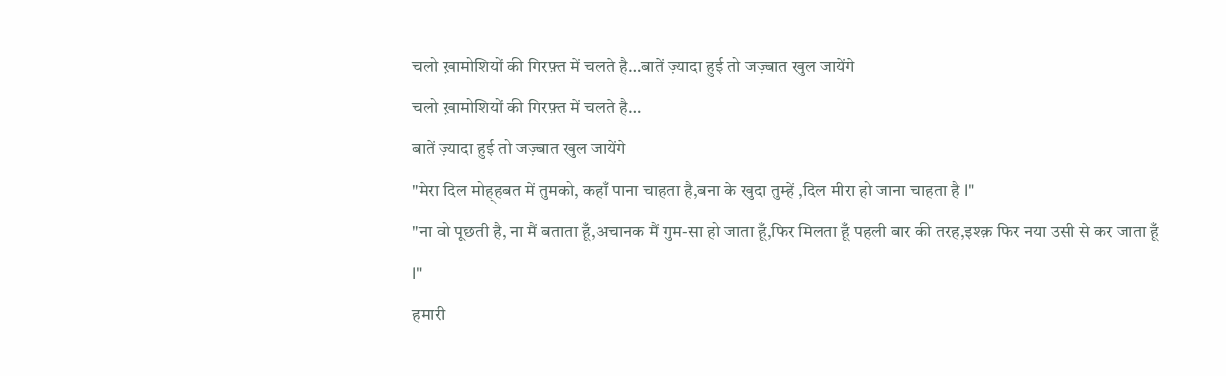चलो ख़ामोशियों की गिरफ़्त में चलते है…बातें ज़्यादा हुई तो जज़्बात खुल जायेंगे
चलो ख़ामोशियों की गिरफ़्त में चलते है…
बातें ज़्यादा हुई तो जज़्बात खुल जायेंगे
"मेरा दिल मोह्हबत में तुमको, कहाँ पाना चाहता है,बना के खुदा तुम्हें ,दिल मीरा हो जाना चाहता है l"
"ना वो पूछती है, ना मैं बताता हूँ,अचानक मैं गुम-सा हो जाता हूँ,फिर मिलता हूँ पहली बार की तरह,इश्क़ फिर नया उसी से कर जाता हूँ l"
हमारी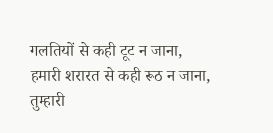गलतियों से कही टूट न जाना,
हमारी शरारत से कही रूठ न जाना,
तुम्हारी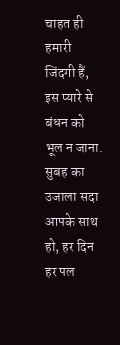चाहत ही हमारी जिंदगी हैं,
इस प्यारे से बंधन को भूल न जाना.
सुबह का उजाला सदा आपके साथ हो, हर दिन हर पल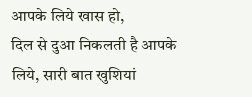आपके लिये खास हो,
दिल से दुआ निकलती है आपके लिये, सारी बात खुशियां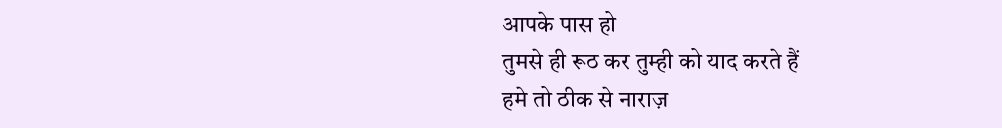आपके पास हो
तुमसे ही रूठ कर तुम्ही को याद करते हैं
हमे तो ठीक से नाराज़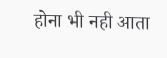होना भी नही आता